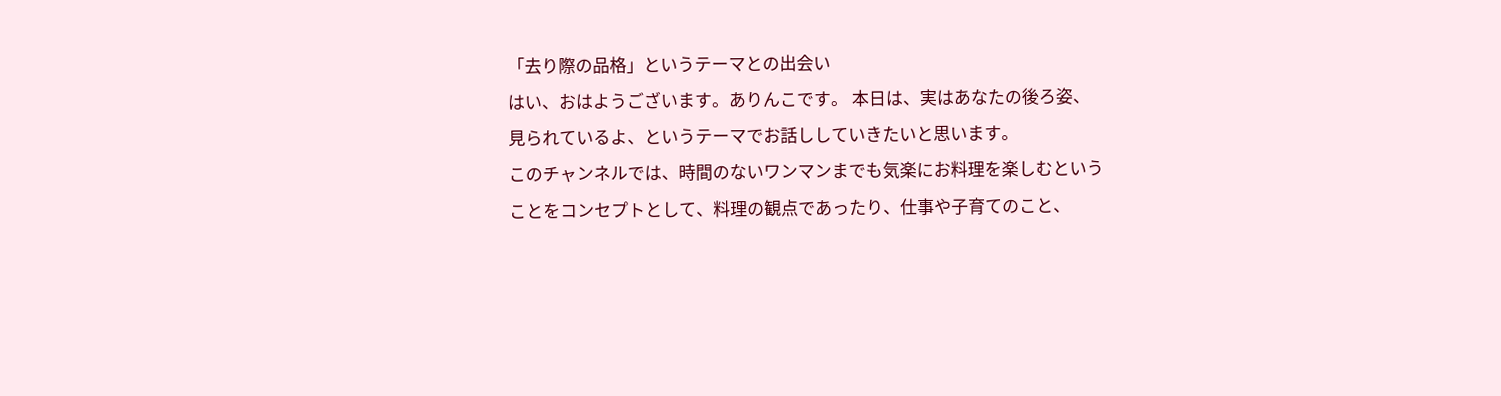「去り際の品格」というテーマとの出会い
はい、おはようございます。ありんこです。 本日は、実はあなたの後ろ姿、見られているよ、というテーマでお話ししていきたいと思います。
このチャンネルでは、時間のないワンマンまでも気楽にお料理を楽しむということをコンセプトとして、料理の観点であったり、仕事や子育てのこと、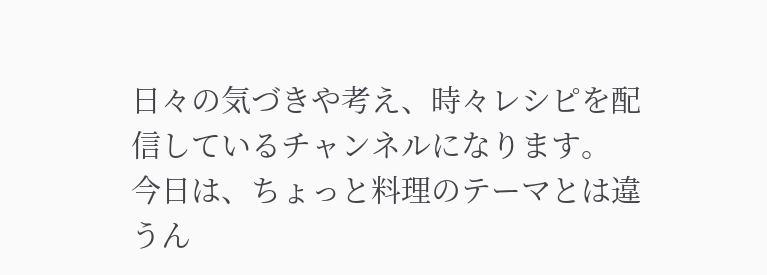日々の気づきや考え、時々レシピを配信しているチャンネルになります。
今日は、ちょっと料理のテーマとは違うん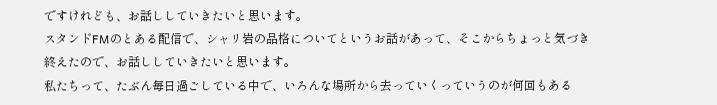ですけれども、お話ししていきたいと思います。
スタンドFMのとある配信で、シャリ岩の品格についてというお話があって、そこからちょっと気づき終えたので、お話ししていきたいと思います。
私たちって、たぶん毎日過ごしている中で、いろんな場所から去っていくっていうのが何回もある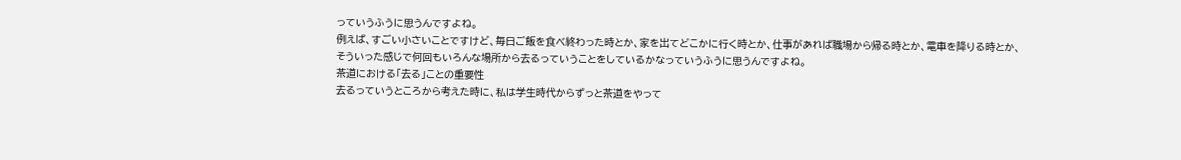っていうふうに思うんですよね。
例えば、すごい小さいことですけど、毎日ご飯を食べ終わった時とか、家を出てどこかに行く時とか、仕事があれば職場から帰る時とか、電車を降りる時とか、
そういった感じで何回もいろんな場所から去るっていうことをしているかなっていうふうに思うんですよね。
茶道における「去る」ことの重要性
去るっていうところから考えた時に、私は学生時代からずっと茶道をやって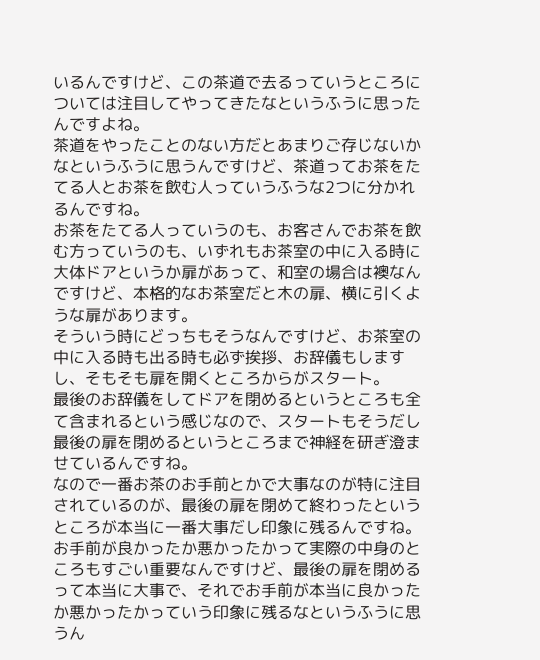いるんですけど、この茶道で去るっていうところについては注目してやってきたなというふうに思ったんですよね。
茶道をやったことのない方だとあまりご存じないかなというふうに思うんですけど、茶道ってお茶をたてる人とお茶を飲む人っていうふうな2つに分かれるんですね。
お茶をたてる人っていうのも、お客さんでお茶を飲む方っていうのも、いずれもお茶室の中に入る時に大体ドアというか扉があって、和室の場合は襖なんですけど、本格的なお茶室だと木の扉、横に引くような扉があります。
そういう時にどっちもそうなんですけど、お茶室の中に入る時も出る時も必ず挨拶、お辞儀もしますし、そもそも扉を開くところからがスタート。
最後のお辞儀をしてドアを閉めるというところも全て含まれるという感じなので、スタートもそうだし最後の扉を閉めるというところまで神経を研ぎ澄ませているんですね。
なので一番お茶のお手前とかで大事なのが特に注目されているのが、最後の扉を閉めて終わったというところが本当に一番大事だし印象に残るんですね。
お手前が良かったか悪かったかって実際の中身のところもすごい重要なんですけど、最後の扉を閉めるって本当に大事で、それでお手前が本当に良かったか悪かったかっていう印象に残るなというふうに思うん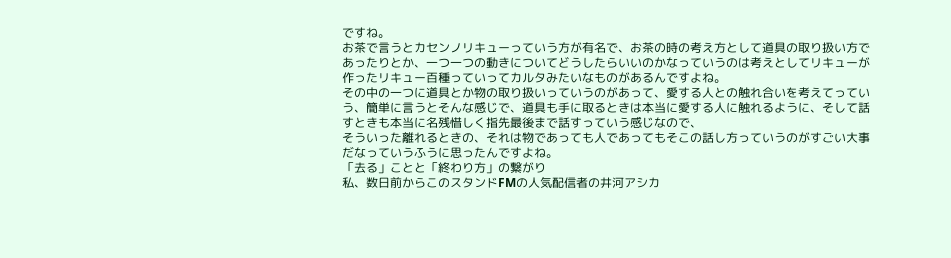ですね。
お茶で言うとカセンノリキューっていう方が有名で、お茶の時の考え方として道具の取り扱い方であったりとか、一つ一つの動きについてどうしたらいいのかなっていうのは考えとしてリキューが作ったリキュー百種っていってカルタみたいなものがあるんですよね。
その中の一つに道具とか物の取り扱いっていうのがあって、愛する人との触れ合いを考えてっていう、簡単に言うとそんな感じで、道具も手に取るときは本当に愛する人に触れるように、そして話すときも本当に名残惜しく指先最後まで話すっていう感じなので、
そういった離れるときの、それは物であっても人であってもそこの話し方っていうのがすごい大事だなっていうふうに思ったんですよね。
「去る」ことと「終わり方」の繋がり
私、数日前からこのスタンドFMの人気配信者の井河アシカ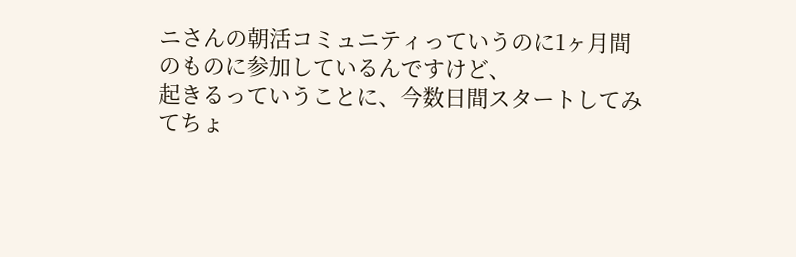ニさんの朝活コミュニティっていうのに1ヶ月間のものに参加しているんですけど、
起きるっていうことに、今数日間スタートしてみてちょ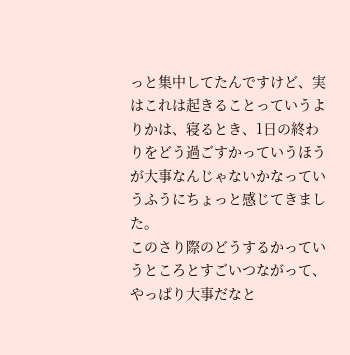っと集中してたんですけど、実はこれは起きることっていうよりかは、寝るとき、1日の終わりをどう過ごすかっていうほうが大事なんじゃないかなっていうふうにちょっと感じてきました。
このさり際のどうするかっていうところとすごいつながって、やっぱり大事だなと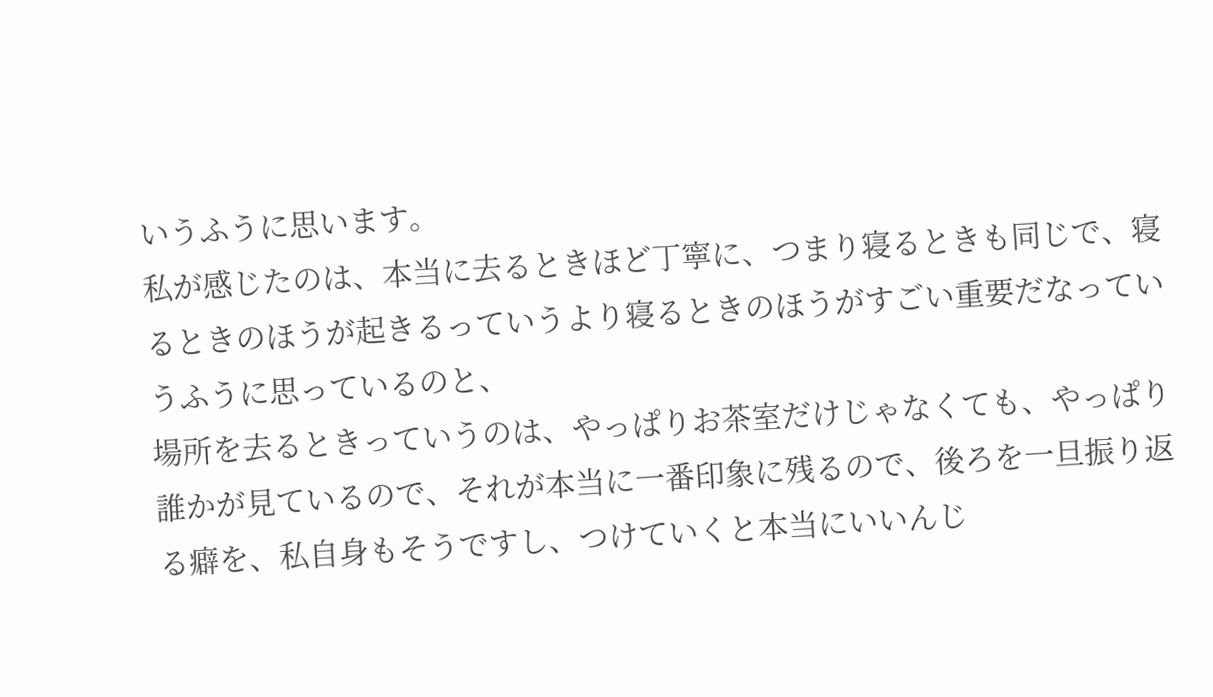いうふうに思います。
私が感じたのは、本当に去るときほど丁寧に、つまり寝るときも同じで、寝るときのほうが起きるっていうより寝るときのほうがすごい重要だなっていうふうに思っているのと、
場所を去るときっていうのは、やっぱりお茶室だけじゃなくても、やっぱり誰かが見ているので、それが本当に一番印象に残るので、後ろを一旦振り返る癖を、私自身もそうですし、つけていくと本当にいいんじ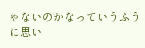ゃないのかなっていうふうに思い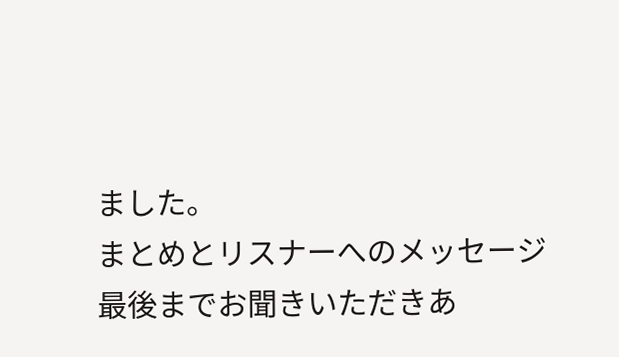ました。
まとめとリスナーへのメッセージ
最後までお聞きいただきあ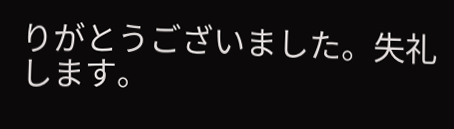りがとうございました。失礼します。